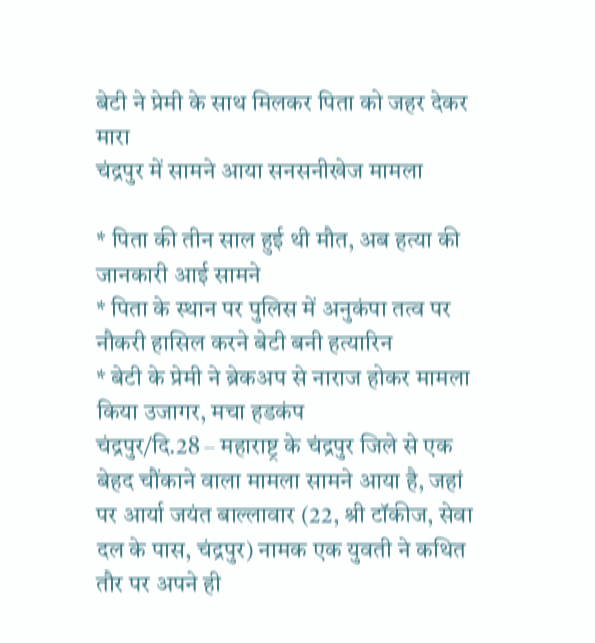बेटी ने प्रेमी के साथ मिलकर पिता को जहर देकर मारा
चंद्रपुर में सामने आया सनसनीखेज मामला

* पिता की तीन साल हुई थी मौत, अब हत्या की जानकारी आई सामने
* पिता के स्थान पर पुलिस में अनुकंपा तत्व पर नौकरी हासिल करने बेटी बनी हत्यारिन
* बेटी के प्रेमी ने ब्रेकअप से नाराज होकर मामला किया उजागर, मचा हडकंप
चंद्रपुर/दि.28 – महाराष्ट्र के चंद्रपुर जिले से एक बेहद चौंकाने वाला मामला सामने आया है, जहां पर आर्या जयंत बाल्लावार (22, श्री टॉकीज, सेवा दल के पास, चंद्रपुर) नामक एक युवती ने कथित तौर पर अपने ही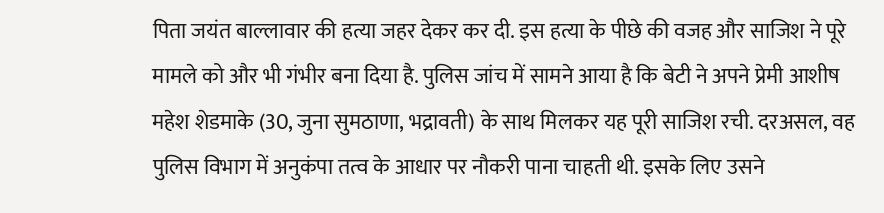पिता जयंत बाल्लावार की हत्या जहर देकर कर दी. इस हत्या के पीछे की वजह और साजिश ने पूरे मामले को और भी गंभीर बना दिया है. पुलिस जांच में सामने आया है कि बेटी ने अपने प्रेमी आशीष महेश शेडमाके (30, जुना सुमठाणा, भद्रावती) के साथ मिलकर यह पूरी साजिश रची. दरअसल, वह पुलिस विभाग में अनुकंपा तत्व के आधार पर नौकरी पाना चाहती थी. इसके लिए उसने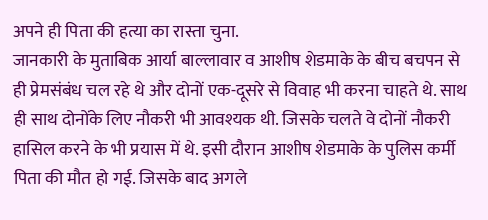अपने ही पिता की हत्या का रास्ता चुना.
जानकारी के मुताबिक आर्या बाल्लावार व आशीष शेडमाके के बीच बचपन से ही प्रेमसंबंध चल रहे थे और दोनों एक-दूसरे से विवाह भी करना चाहते थे. साथ ही साथ दोनोंके लिए नौकरी भी आवश्यक थी. जिसके चलते वे दोनों नौकरी हासिल करने के भी प्रयास में थे. इसी दौरान आशीष शेडमाके के पुलिस कर्मी पिता की मौत हो गई. जिसके बाद अगले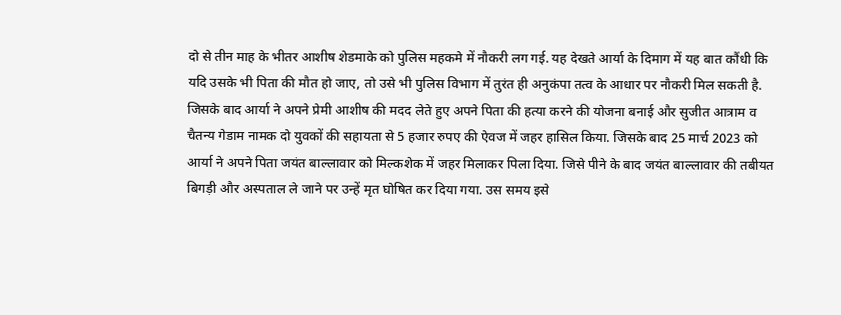दो से तीन माह के भीतर आशीष शेडमाके को पुलिस महकमे में नौकरी लग गई. यह देखते आर्या के दिमाग में यह बात कौंधी कि यदि उसके भी पिता की मौत हो जाए, तो उसे भी पुलिस विभाग में तुरंत ही अनुकंपा तत्व के आधार पर नौकरी मिल सकती है. जिसके बाद आर्या ने अपने प्रेमी आशीष की मदद लेते हुए अपने पिता की हत्या करने की योजना बनाई और सुजीत आत्राम व चैतन्य गेडाम नामक दो युवकों की सहायता से 5 हजार रुपए की ऐवज में जहर हासिल किया. जिसके बाद 25 मार्च 2023 को आर्या ने अपने पिता जयंत बाल्लावार को मिल्कशेक में जहर मिलाकर पिला दिया. जिसे पीने के बाद जयंत बाल्लावार की तबीयत बिगड़ी और अस्पताल ले जाने पर उन्हें मृत घोषित कर दिया गया. उस समय इसे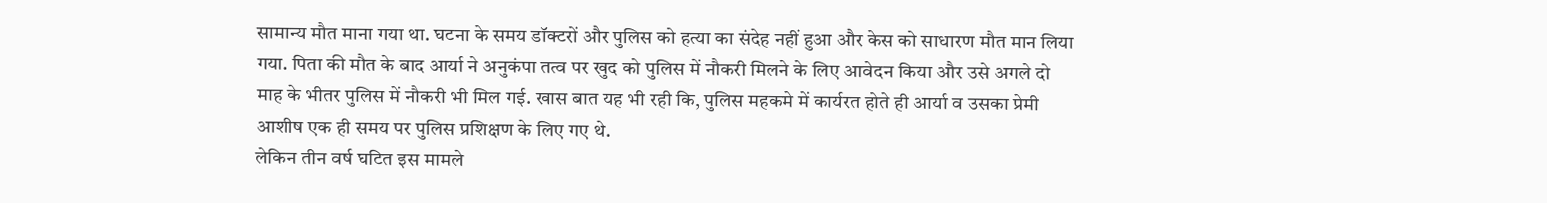सामान्य मौत माना गया था. घटना के समय डॉक्टरों और पुलिस को हत्या का संदेह नहीं हुआ और केस को साधारण मौत मान लिया गया. पिता की मौत के बाद आर्या ने अनुकंपा तत्व पर खुद को पुलिस में नौकरी मिलने के लिए आवेदन किया और उसे अगले दो माह के भीतर पुलिस में नौकरी भी मिल गई. खास बात यह भी रही कि, पुलिस महकमे में कार्यरत होते ही आर्या व उसका प्रेमी आशीष एक ही समय पर पुलिस प्रशिक्षण के लिए गए थे.
लेकिन तीन वर्ष घटित इस मामले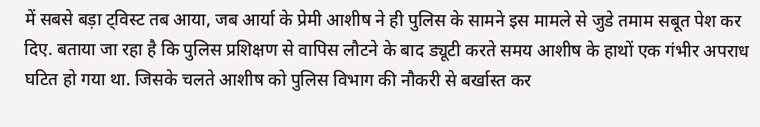में सबसे बड़ा ट्विस्ट तब आया, जब आर्या के प्रेमी आशीष ने ही पुलिस के सामने इस मामले से जुडे तमाम सबूत पेश कर दिए. बताया जा रहा है कि पुलिस प्रशिक्षण से वापिस लौटने के बाद ड्यूटी करते समय आशीष के हाथों एक गंभीर अपराध घटित हो गया था. जिसके चलते आशीष को पुलिस विभाग की नौकरी से बर्खास्त कर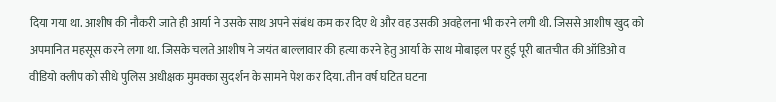दिया गया था. आशीष की नौकरी जाते ही आर्या ने उसके साथ अपने संबंध कम कर दिए थे और वह उसकी अवहेलना भी करने लगी थी. जिससे आशीष खुद को अपमानित महसूस करने लगा था. जिसके चलते आशीष ने जयंत बाल्लावार की हत्या करने हेतु आर्या के साथ मोबाइल पर हुई पूरी बातचीत की ऑडिओ व वीडियो क्लीप को सीधे पुलिस अधीक्षक मुमक्का सुदर्शन के सामने पेश कर दिया. तीन वर्ष घटित घटना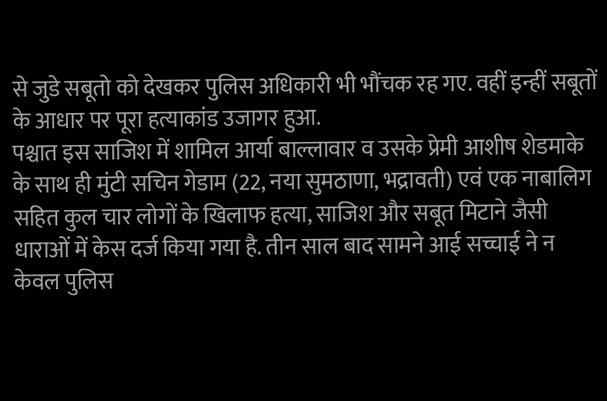से जुडे सबूतो को देखकर पुलिस अधिकारी भी भौंचक रह गए. वहीं इन्हीं सबूतों के आधार पर पूरा हत्याकांड उजागर हुआ.
पश्चात इस साजिश में शामिल आर्या बाल्लावार व उसके प्रेमी आशीष शेडमाके के साथ ही मुंटी सचिन गेडाम (22, नया सुमठाणा, भद्रावती) एवं एक नाबालिग सहित कुल चार लोगों के खिलाफ हत्या, साजिश और सबूत मिटाने जैसी धाराओं में केस दर्ज किया गया है. तीन साल बाद सामने आई सच्चाई ने न केवल पुलिस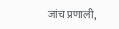जांच प्रणाली,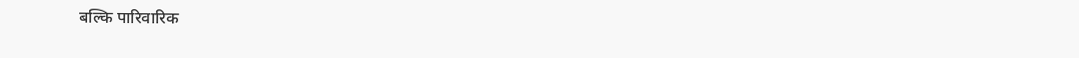बल्कि पारिवारिक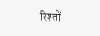रिश्तों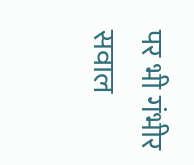पर भी गंभीर सवाल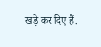खड़े कर दिए हैं.